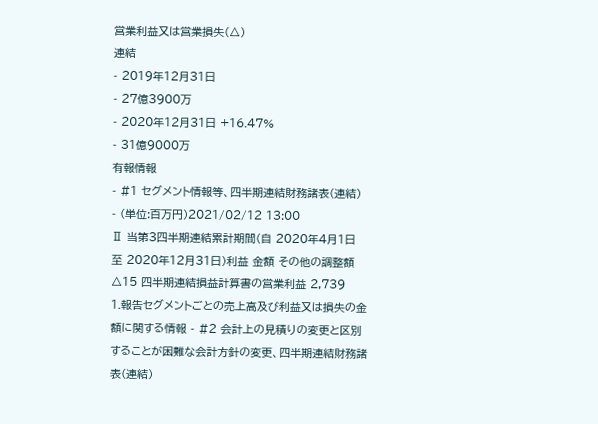営業利益又は営業損失(△)
連結
- 2019年12月31日
- 27億3900万
- 2020年12月31日 +16.47%
- 31億9000万
有報情報
- #1 セグメント情報等、四半期連結財務諸表(連結)
- (単位:百万円)2021/02/12 13:00
Ⅱ 当第3四半期連結累計期間(自 2020年4月1日 至 2020年12月31日)利益 金額 その他の調整額 △15 四半期連結損益計算書の営業利益 2,739
1.報告セグメントごとの売上高及び利益又は損失の金額に関する情報 - #2 会計上の見積りの変更と区別することが困難な会計方針の変更、四半期連結財務諸表(連結)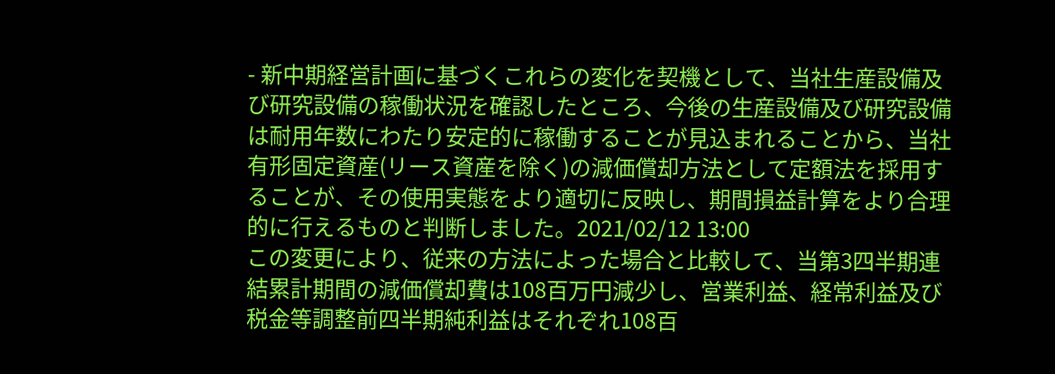- 新中期経営計画に基づくこれらの変化を契機として、当社生産設備及び研究設備の稼働状況を確認したところ、今後の生産設備及び研究設備は耐用年数にわたり安定的に稼働することが見込まれることから、当社有形固定資産(リース資産を除く)の減価償却方法として定額法を採用することが、その使用実態をより適切に反映し、期間損益計算をより合理的に行えるものと判断しました。2021/02/12 13:00
この変更により、従来の方法によった場合と比較して、当第3四半期連結累計期間の減価償却費は108百万円減少し、営業利益、経常利益及び税金等調整前四半期純利益はそれぞれ108百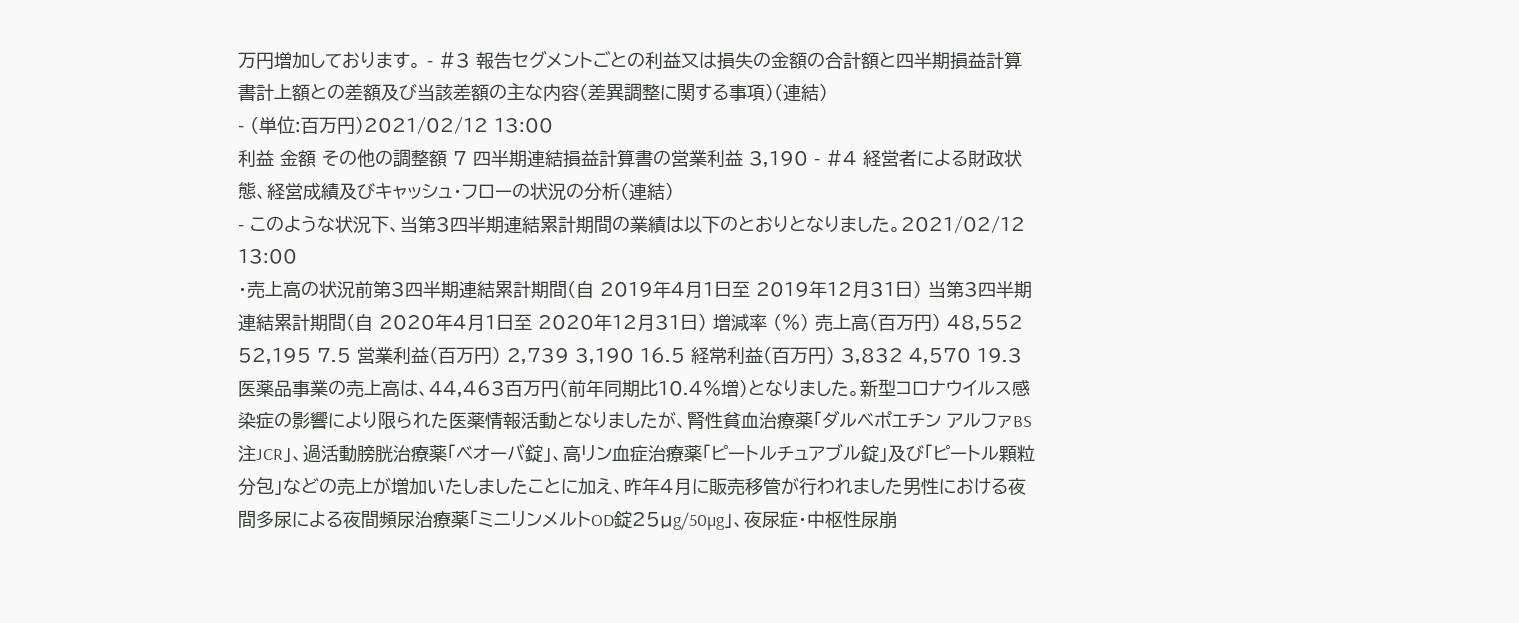万円増加しております。 - #3 報告セグメントごとの利益又は損失の金額の合計額と四半期損益計算書計上額との差額及び当該差額の主な内容(差異調整に関する事項)(連結)
- (単位:百万円)2021/02/12 13:00
利益 金額 その他の調整額 7 四半期連結損益計算書の営業利益 3,190 - #4 経営者による財政状態、経営成績及びキャッシュ・フローの状況の分析(連結)
- このような状況下、当第3四半期連結累計期間の業績は以下のとおりとなりました。2021/02/12 13:00
・売上高の状況前第3四半期連結累計期間(自 2019年4月1日至 2019年12月31日) 当第3四半期連結累計期間(自 2020年4月1日至 2020年12月31日) 増減率 (%) 売上高(百万円) 48,552 52,195 7.5 営業利益(百万円) 2,739 3,190 16.5 経常利益(百万円) 3,832 4,570 19.3
医薬品事業の売上高は、44,463百万円(前年同期比10.4%増)となりました。新型コロナウイルス感染症の影響により限られた医薬情報活動となりましたが、腎性貧血治療薬「ダルベポエチン アルファBS注JCR」、過活動膀胱治療薬「ベオーバ錠」、高リン血症治療薬「ピートルチュアブル錠」及び「ピートル顆粒分包」などの売上が増加いたしましたことに加え、昨年4月に販売移管が行われました男性における夜間多尿による夜間頻尿治療薬「ミニリンメルトOD錠25µg/50µg」、夜尿症・中枢性尿崩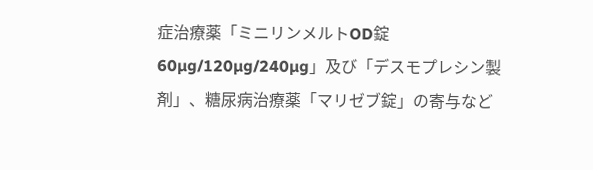症治療薬「ミニリンメルトOD錠60µg/120µg/240µg」及び「デスモプレシン製剤」、糖尿病治療薬「マリゼブ錠」の寄与など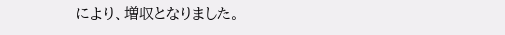により、増収となりました。